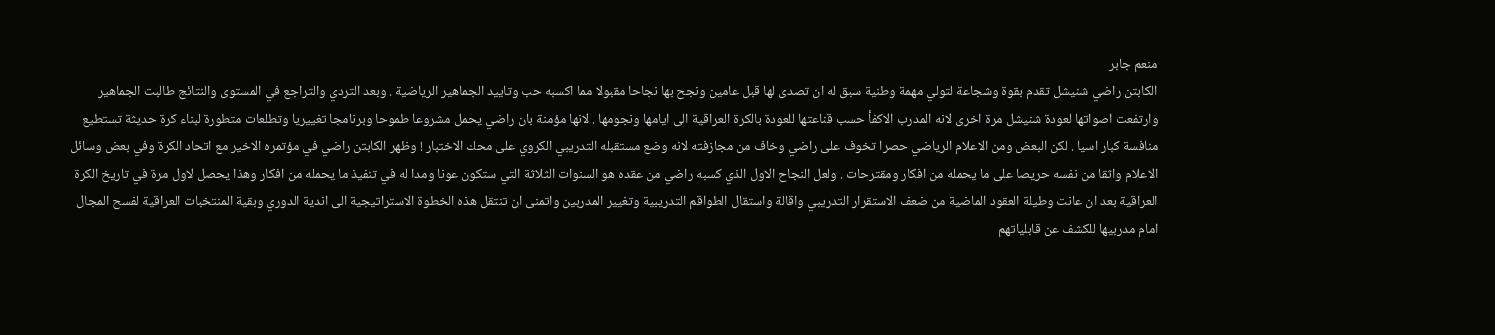منعم جابر
الكابتن راضي شنيشل تقدم بقوة وشجاعة لتولي مهمة وطنية سبق له ان تصدى لها قبل عامين ونجح بها نجاحا مقبولا مما اكسبه حب وتاييد الجماهير الرياضية . وبعد التردي والتراجع في المستوى والنتائج طالبت الجماهير وارتفعت اصواتها لعودة شنيشل مرة اخرى لانه المدرب الاكفأ حسب قناعتها للعودة بالكرة العراقية الى ايامها ونجومها . لانها مؤمنة بان راضي يحمل مشروعا طموحا وبرنامجا تغييريا وتطلعات متطورة لبناء كرة حديثة تستطيع منافسة كبار اسيا . لكن البعض ومن الاعلام الرياضي حصرا تخوف على راضي وخاف من مجازفته لانه وضع مستقبله التدريبي الكروي على محك الاختبار ! وظهر الكابتن راضي في مؤتمره الاخير مع اتحاد الكرة وفي بعض وسائل الاعلام واثقا من نفسه حريصا على ما يحمله من افكار ومقترحات . ولعل النجاح الاول الذي كسبه راضي من عقده هو السنوات الثلاثة التي ستكون عونا ومدا له في تنفيذ ما يحمله من افكار وهذا يحصل لاول مرة في تاريخ الكرة العراقية بعد ان عانت وطيلة العقود الماضية من ضعف الاستقرار التدريبي واقالة واستقال الطواقم التدريبية وتغيير المدربين واتمنى ان تنتقل هذه الخطوة الاستراتيجية الى اندية الدوري وبقية المنتخبات العراقية لفسح المجال امام مدربيها للكشف عن قابلياتهم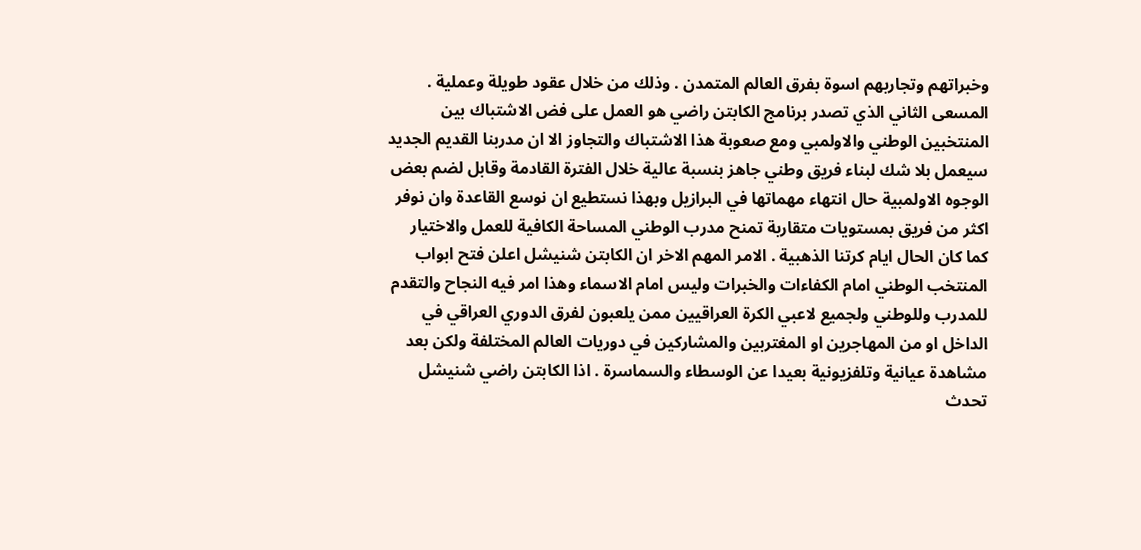وخبراتهم وتجاربهم اسوة بفرق العالم المتمدن . وذلك من خلال عقود طويلة وعملية . المسعى الثاني الذي تصدر برنامج الكابتن راضي هو العمل على فض الاشتباك بين المنتخبين الوطني والاولمبي ومع صعوبة هذا الاشتباك والتجاوز الا ان مدربنا القديم الجديد سيعمل بلا شك لبناء فريق وطني جاهز بنسبة عالية خلال الفترة القادمة وقابل لضم بعض الوجوه الاولمبية حال انتهاء مهماتها في البرازيل وبهذا نستطيع ان نوسع القاعدة وان نوفر اكثر من فريق بمستويات متقاربة تمنح مدرب الوطني المساحة الكافية للعمل والاختيار كما كان الحال ايام كرتنا الذهبية . الامر المهم الاخر ان الكابتن شنيشل اعلن فتح ابواب المنتخب الوطني امام الكفاءات والخبرات وليس امام الاسماء وهذا امر فيه النجاح والتقدم للمدرب وللوطني ولجميع لاعبي الكرة العراقيين ممن يلعبون لفرق الدوري العراقي في الداخل او من المهاجرين او المغتربين والمشاركين في دوريات العالم المختلفة ولكن بعد مشاهدة عيانية وتلفزيونية بعيدا عن الوسطاء والسماسرة . اذا الكابتن راضي شنيشل تحدث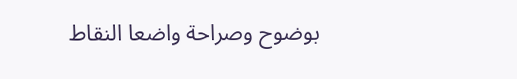بوضوح وصراحة واضعا النقاط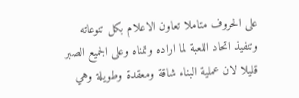على الحروف متاملا تعاون الاعلام بكل تنوعاته وتنفيذ اتحاد اللعبة لما اراده وتمناه وعلى الجميع الصبر قليلا لان عملية البناء شاقة ومعقدة وطويلة وهي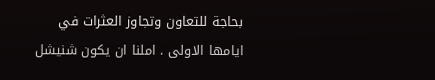بحاجة للتعاون وتجاوز العثرات في ايامها الاولى . املنا ان يكون شنيشل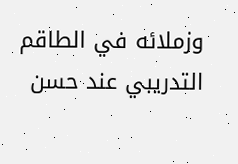وزملائه في الطاقم التدريبي عند حسن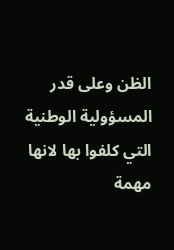الظن وعلى قدر المسؤولية الوطنية التي كلفوا بها لانها مهمة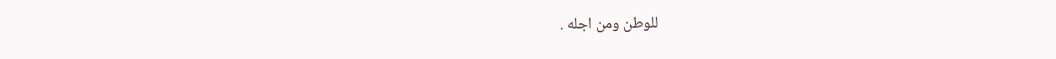للوطن ومن اجله .